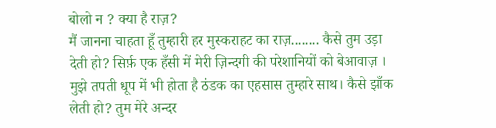बोलो न ? क्या है राज़?
मैं जानना चाहता हूँ तुम्हारी हर मुस्कराहट का राज़........ कैसे तुम उड़ा देती हो? सिर्फ़ एक हँसी में मेरी ज़िन्दगी की परेशानियों को बेआवाज़ । मुझे तपती धूप में भी होता है ठंडक का एहसास तुम्हारे साथ। कैसे झाँक लेती हो? तुम मेरे अन्दर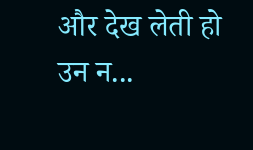और देख लेती हो उन न...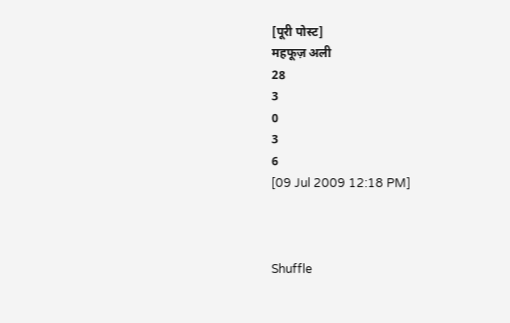[पूरी पोस्ट]
महफूज़ अली
28
3
0
3
6
[09 Jul 2009 12:18 PM]



Shuffle